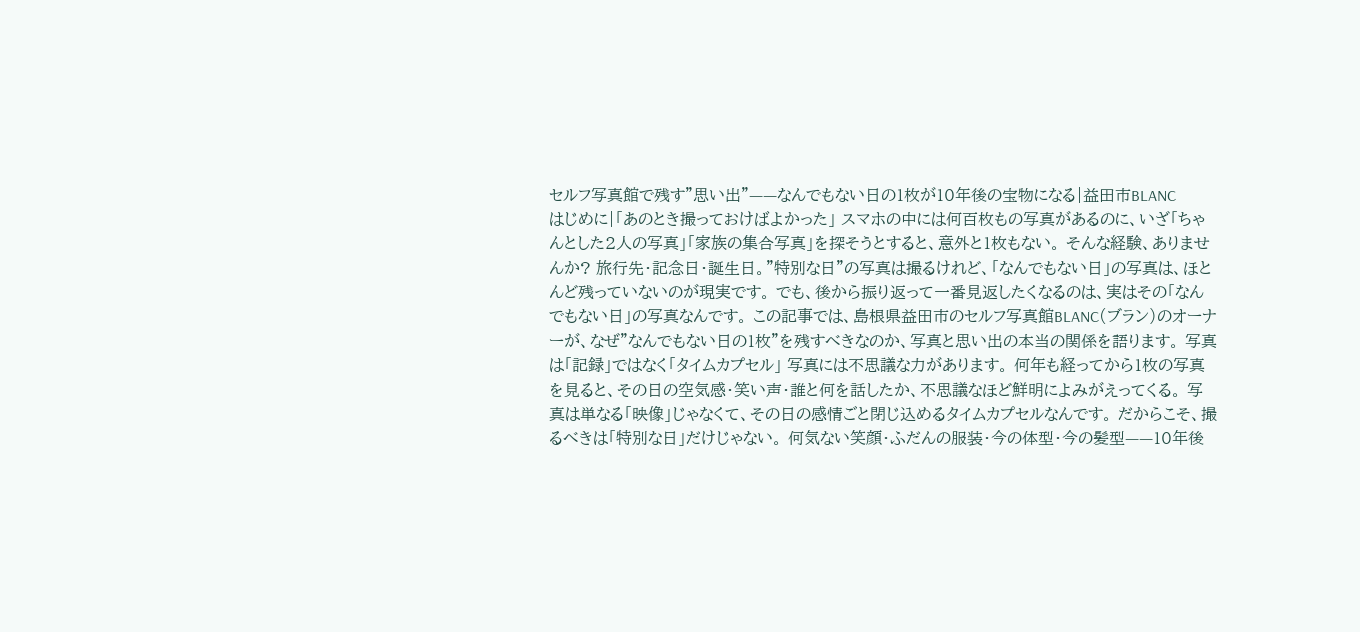セルフ写真館で残す"思い出"——なんでもない日の1枚が10年後の宝物になる|益田市BLANC
はじめに|「あのとき撮っておけばよかった」 スマホの中には何百枚もの写真があるのに、いざ「ちゃんとした2人の写真」「家族の集合写真」を探そうとすると、意外と1枚もない。 そんな経験、ありませんか? 旅行先・記念日・誕生日。"特別な日"の写真は撮るけれど、「なんでもない日」の写真は、ほとんど残っていないのが現実です。 でも、後から振り返って一番見返したくなるのは、実はその「なんでもない日」の写真なんです。 この記事では、島根県益田市のセルフ写真館BLANC(ブラン)のオーナーが、なぜ"なんでもない日の1枚"を残すべきなのか、写真と思い出の本当の関係を語ります。 写真は「記録」ではなく「タイムカプセル」 写真には不思議な力があります。 何年も経ってから1枚の写真を見ると、その日の空気感・笑い声・誰と何を話したか、不思議なほど鮮明によみがえってくる。 写真は単なる「映像」じゃなくて、その日の感情ごと閉じ込めるタイムカプセルなんです。 だからこそ、撮るべきは「特別な日」だけじゃない。 何気ない笑顔・ふだんの服装・今の体型・今の髪型——10年後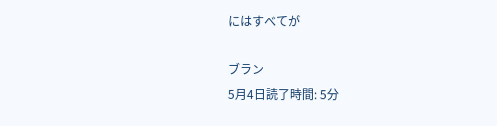にはすべてが

ブラン
5月4日読了時間: 5分